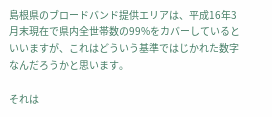島根県のブロードバンド提供エリアは、平成16年3月末現在で県内全世帯数の99%をカバーしているといいますが、これはどういう基準ではじかれた数字なんだろうかと思います。

それは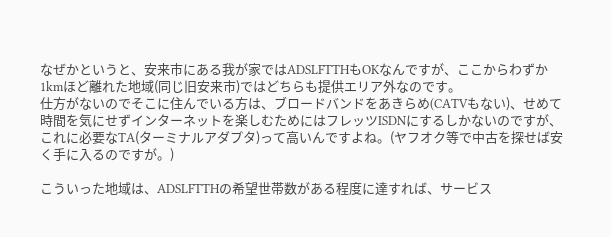なぜかというと、安来市にある我が家ではADSLFTTHもOKなんですが、ここからわずか1kmほど離れた地域(同じ旧安来市)ではどちらも提供エリア外なのです。
仕方がないのでそこに住んでいる方は、ブロードバンドをあきらめ(CATVもない)、せめて時間を気にせずインターネットを楽しむためにはフレッツISDNにするしかないのですが、これに必要なTA(ターミナルアダプタ)って高いんですよね。(ヤフオク等で中古を探せば安く手に入るのですが。)

こういった地域は、ADSLFTTHの希望世帯数がある程度に達すれば、サービス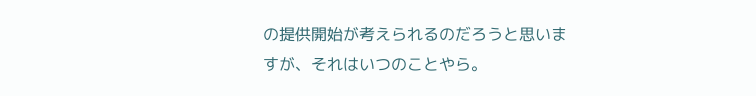の提供開始が考えられるのだろうと思いますが、それはいつのことやら。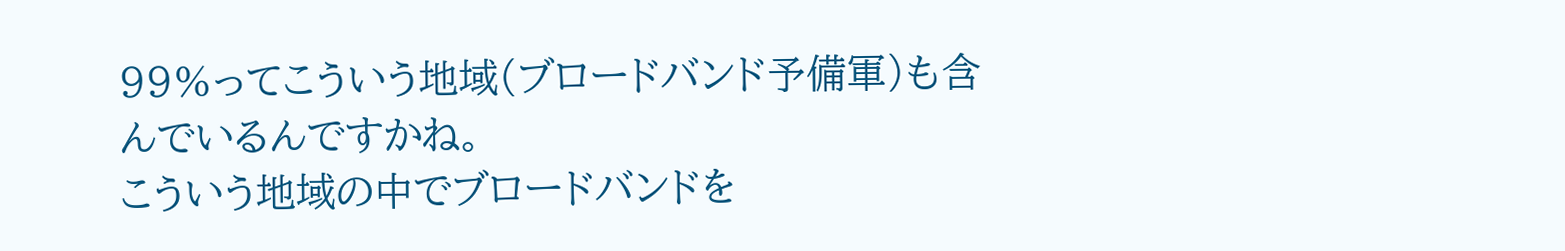99%ってこういう地域(ブロードバンド予備軍)も含んでいるんですかね。
こういう地域の中でブロードバンドを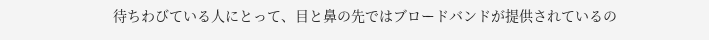待ちわびている人にとって、目と鼻の先ではブロードバンドが提供されているの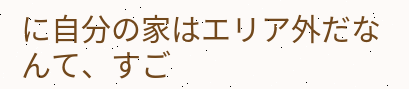に自分の家はエリア外だなんて、すご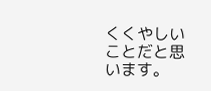くくやしいことだと思います。